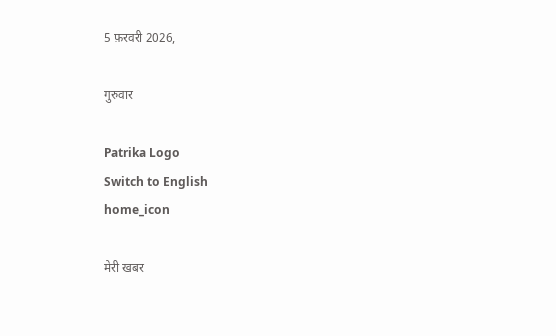5 फ़रवरी 2026,

गुरुवार

Patrika Logo
Switch to English
home_icon

मेरी खबर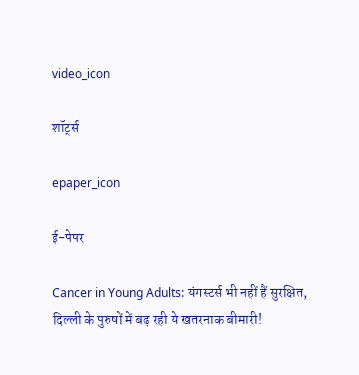video_icon

शॉर्ट्स

epaper_icon

ई-पेपर

Cancer in Young Adults: यंगस्टर्स भी नहीं हैं सुरक्षित, दिल्ली के पुरुषों में बढ़ रही ये खतरनाक बीमारी!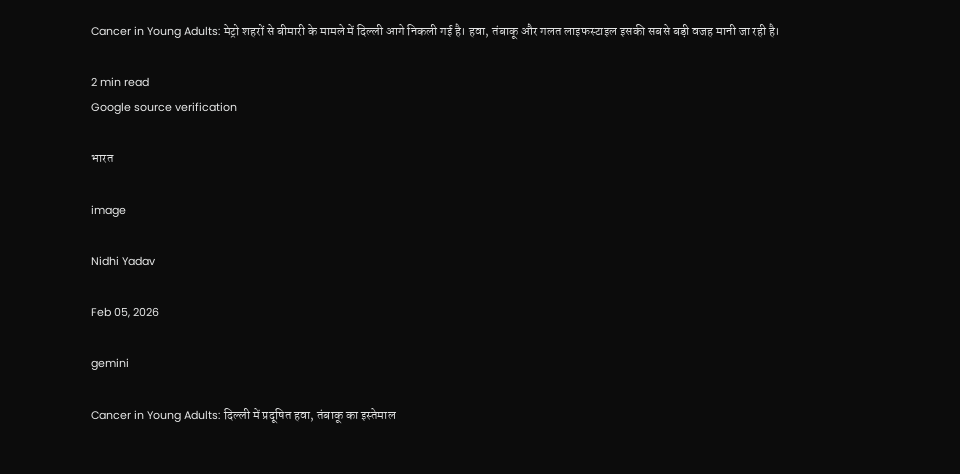Cancer in Young Adults: मेट्रो शहरों से बीमारी के मामले में दिल्ली आगे निकली गई है। हवा, तंबाकू और गलत लाइफस्टाइल इसकी सबसे बड़ी वजह मानी जा रही है।

2 min read
Google source verification

भारत

image

Nidhi Yadav

Feb 05, 2026

gemini

Cancer in Young Adults: दिल्ली में प्रदूषित हवा, तंबाकू का इस्तेमाल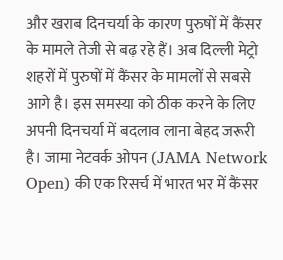और खराब दिनचर्या के कारण पुरुषों में कैंसर के मामले तेजी से बढ़ रहे हैं। अब दिल्ली मेट्रो शहरों में पुरुषों में कैंसर के मामलों से सबसे आगे है। इस समस्या को ठीक करने के लिए अपनी दिनचर्या में बदलाव लाना बेहद जरूरी है। जामा नेटवर्क ओपन (JAMA Network Open) की एक रिसर्च में भारत भर में कैंसर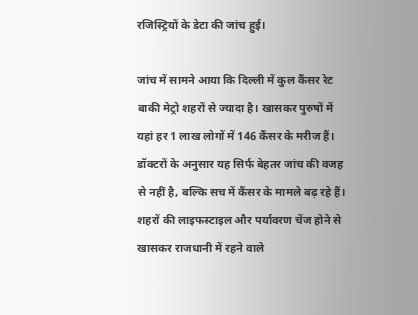रजिस्ट्रियों के डेटा की जांच हुई।

जांच में सामने आया कि दिल्ली में कुल कैंसर रेट बाकी मेट्रो शहरों से ज्यादा है। खासकर पुरुषों में यहां हर 1 लाख लोगों में 146 कैंसर के मरीज हैं। डॉक्टरों के अनुसार यह सिर्फ बेहतर जांच की वजह से नहीं है, बल्कि सच में कैंसर के मामले बढ़ रहे हैं। शहरों की लाइफस्टाइल और पर्यावरण चेंज होने से खासकर राजधानी में रहने वाले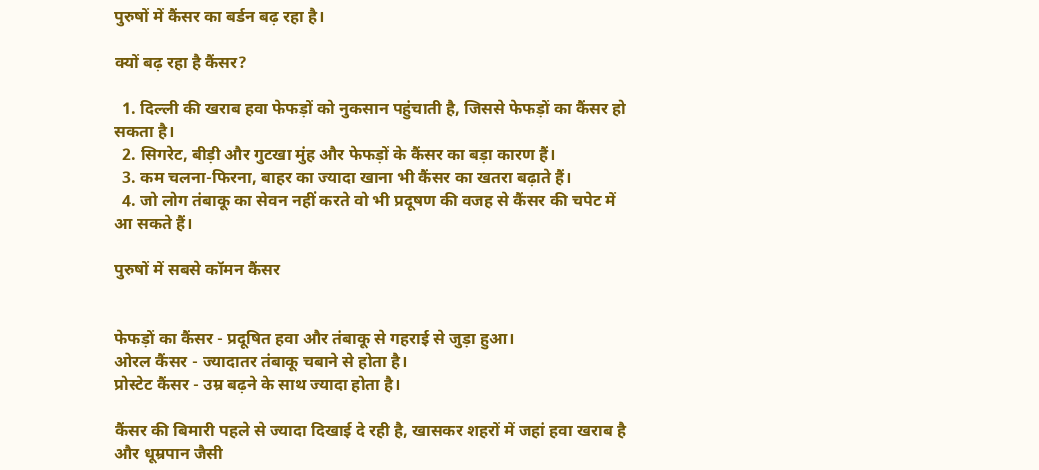पुरुषों में कैंसर का बर्डन बढ़ रहा है।

क्यों बढ़ रहा है कैंसर?

  1. दिल्ली की खराब हवा फेफड़ों को नुकसान पहुंचाती है, जिससे फेफड़ों का कैंसर हो सकता है।
  2. सिगरेट, बीड़ी और गुटखा मुंह और फेफड़ों के कैंसर का बड़ा कारण हैं।
  3. कम चलना-फिरना, बाहर का ज्यादा खाना भी कैंसर का खतरा बढ़ाते हैं।
  4. जो लोग तंबाकू का सेवन नहीं करते वो भी प्रदूषण की वजह से कैंसर की चपेट में आ सकते हैं।

पुरुषों में सबसे कॉमन कैंसर


फेफड़ों का कैंसर - प्रदूषित हवा और तंबाकू से गहराई से जुड़ा हुआ।
ओरल कैंसर - ज्यादातर तंबाकू चबाने से होता है।
प्रोस्टेट कैंसर - उम्र बढ़ने के साथ ज्यादा होता है।

कैंसर की बिमारी पहले से ज्यादा दिखाई दे रही है, खासकर शहरों में जहां हवा खराब है और धूम्रपान जैसी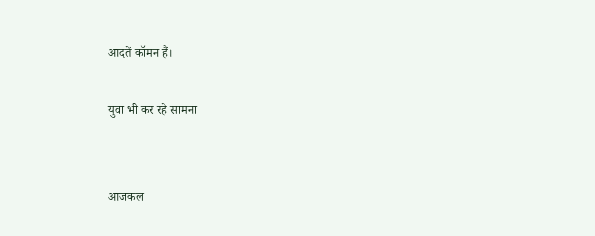आदतें कॉमन हैं।

युवा भी कर रहे सामना


आजकल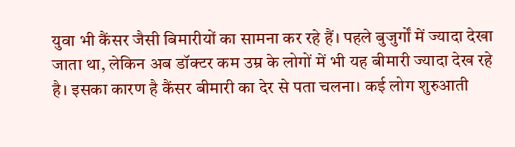युवा भी कैंसर जैसी बिमारीयों का सामना कर रहे हैं। पहले बुजुर्गों में ज्यादा देखा जाता था, लेकिन अब डॉक्टर कम उम्र के लोगों में भी यह बीमारी ज्यादा देख रहे है। इसका कारण है कैंसर बीमारी का देर से पता चलना। कई लोग शुरुआती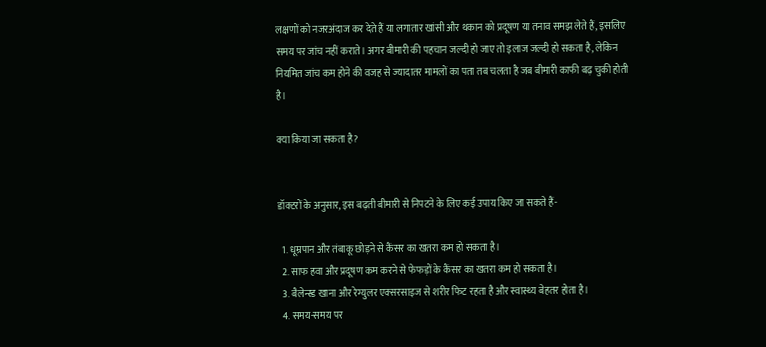लक्षणों को नजरअंदाज कर देते हैं या लगातार खांसी और थकान को प्रदूषण या तनाव समझ लेते हैं, इसलिए समय पर जांच नहीं कराते। अगर बीमारी की पहचान जल्दी हो जाए तो इलाज जल्दी हो सकता है, लेकिन नियमित जांच कम होने की वजह से ज्यादातर मामलों का पता तब चलता है जब बीमारी काफी बढ़ चुकी होती है।

क्या किया जा सकता है?


डॉक्टरों के अनुसार, इस बढ़ती बीमारी से निपटने के लिए कई उपाय किए जा सकते हैं-

  1. धूम्रपान और तंबाकू छोड़ने से कैंसर का खतरा कम हो सकता है।
  2. साफ हवा और प्रदूषण कम करने से फेफड़ों के कैंसर का खतरा कम हो सकता है।
  3. बैलेन्स्ड खाना और रेग्युलर एक्सरसाइज से शरीर फिट रहता है और स्वास्थ्य बेहतर होता है।
  4. समय-समय पर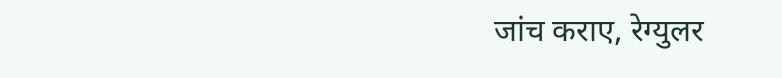जांच कराए, रेग्युलर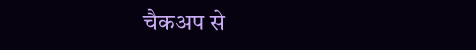चैकअप से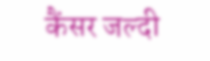कैंसर जल्दी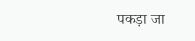पकड़ा जा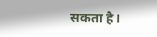सकता है।